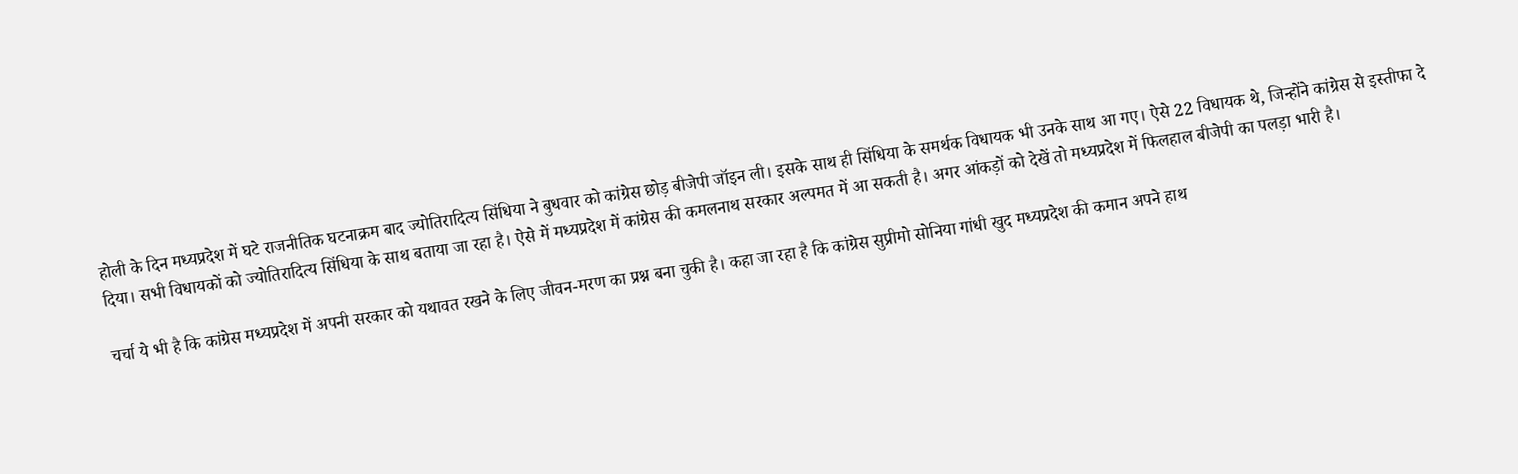होली के दिन मध्यप्रदेश में घटे राजनीतिक घटनाक्रम बाद ज्योतिरादित्य सिंधिया ने बुधवार को कांग्रेस छोड़ बीजेपी जॉइन ली। इसके साथ ही सिंधिया के समर्थक विधायक भी उनके साथ आ गए। ऐसे 22 विधायक थे, जिन्होंने कांग्रेस से इस्तीफा दे दिया। सभी विधायकों को ज्योतिरादित्य सिंधिया के साथ बताया जा रहा है। ऐसे में मध्यप्रदेश में कांग्रेस की कमलनाथ सरकार अल्पमत में आ सकती है। अगर आंकड़ों को देखें तो मध्यप्रदेश में फिलहाल बीजेपी का पलड़ा भारी है।

चर्चा ये भी है कि कांग्रेस मध्यप्रदेश में अपनी सरकार को यथावत रखने के लिए जीवन-मरण का प्रश्न बना चुकी है। कहा जा रहा है कि कांग्रेस सुप्रीमो सोनिया गांधी खुद मध्यप्रदेश की कमान अपने हाथ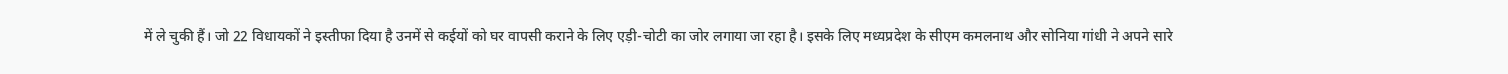में ले चुकी हैं। जो 22 विधायकों ने इस्तीफा दिया है उनमें से कईयों को घर वापसी कराने के लिए एड़ी-चोटी का जोर लगाया जा रहा है। इसके लिए मध्यप्रदेश के सीएम कमलनाथ और सोनिया गांधी ने अपने सारे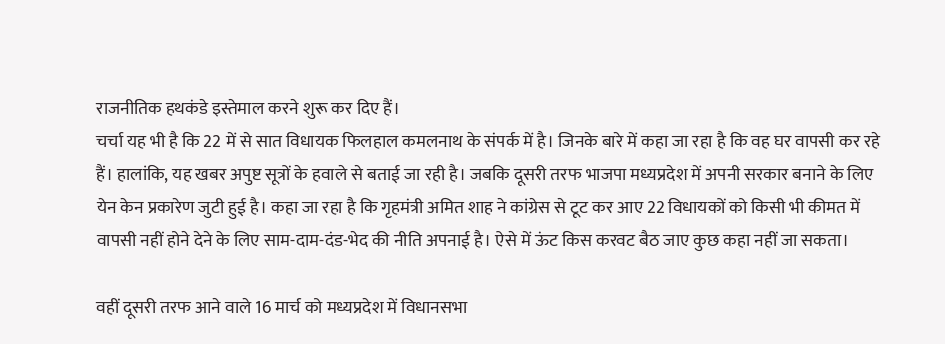राजनीतिक हथकंडे इस्तेमाल करने शुरू कर दिए हैं।
चर्चा यह भी है कि 22 में से सात विधायक फिलहाल कमलनाथ के संपर्क में है। जिनके बारे में कहा जा रहा है कि वह घर वापसी कर रहे हैं। हालांकि, यह खबर अपुष्ट सूत्रों के हवाले से बताई जा रही है। जबकि दूसरी तरफ भाजपा मध्यप्रदेश में अपनी सरकार बनाने के लिए येन केन प्रकारेण जुटी हुई है। कहा जा रहा है कि गृहमंत्री अमित शाह ने कांग्रेस से टूट कर आए 22 विधायकों को किसी भी कीमत में वापसी नहीं होने देने के लिए साम-दाम-दंड-भेद की नीति अपनाई है। ऐसे में ऊंट किस करवट बैठ जाए कुछ कहा नहीं जा सकता।

वहीं दूसरी तरफ आने वाले 16 मार्च को मध्यप्रदेश में विधानसभा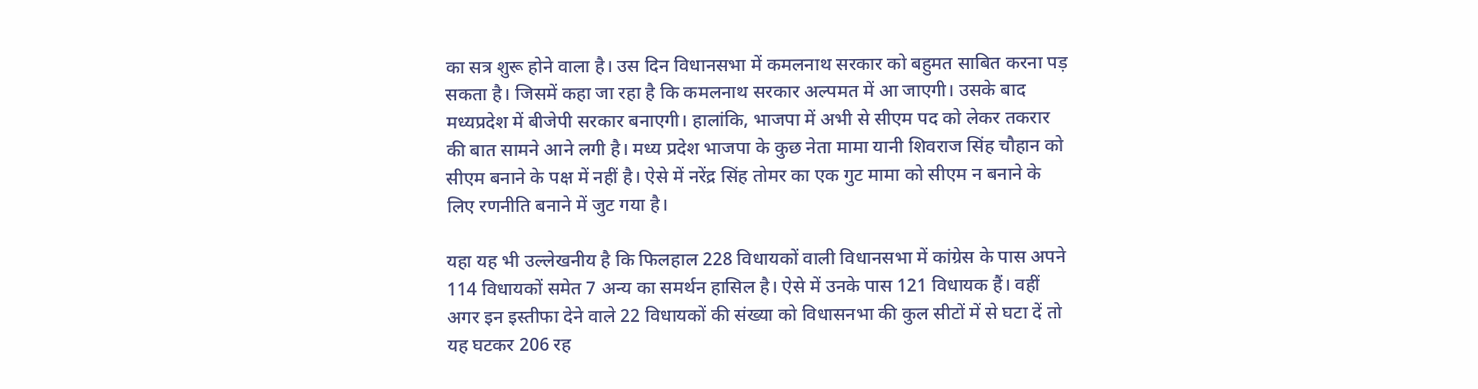का सत्र शुरू होने वाला है। उस दिन विधानसभा में कमलनाथ सरकार को बहुमत साबित करना पड़ सकता है। जिसमें कहा जा रहा है कि कमलनाथ सरकार अल्पमत में आ जाएगी। उसके बाद मध्यप्रदेश में बीजेपी सरकार बनाएगी। हालांकि, भाजपा में अभी से सीएम पद को लेकर तकरार की बात सामने आने लगी है। मध्य प्रदेश भाजपा के कुछ नेता मामा यानी शिवराज सिंह चौहान को सीएम बनाने के पक्ष में नहीं है। ऐसे में नरेंद्र सिंह तोमर का एक गुट मामा को सीएम न बनाने के लिए रणनीति बनाने में जुट गया है।

यहा यह भी उल्लेखनीय है कि फिलहाल 228 विधायकों वाली विधानसभा में कांग्रेस के पास अपने 114 विधायकों समेत 7 अन्य का समर्थन हासिल है। ऐसे में उनके पास 121 विधायक हैं। वहीं अगर इन इस्तीफा देने वाले 22 विधायकों की संख्या को विधासनभा की कुल सीटों में से घटा दें तो यह घटकर 206 रह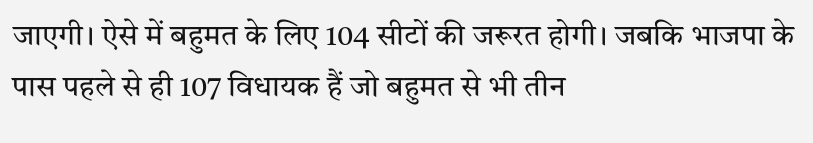जाएगी। ऐसे में बहुमत के लिए 104 सीटों की जरूरत होगी। जबकि भाजपा के पास पहले से ही 107 विधायक हैं जो बहुमत से भी तीन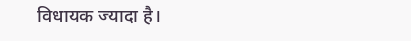विधायक ज्यादा है।